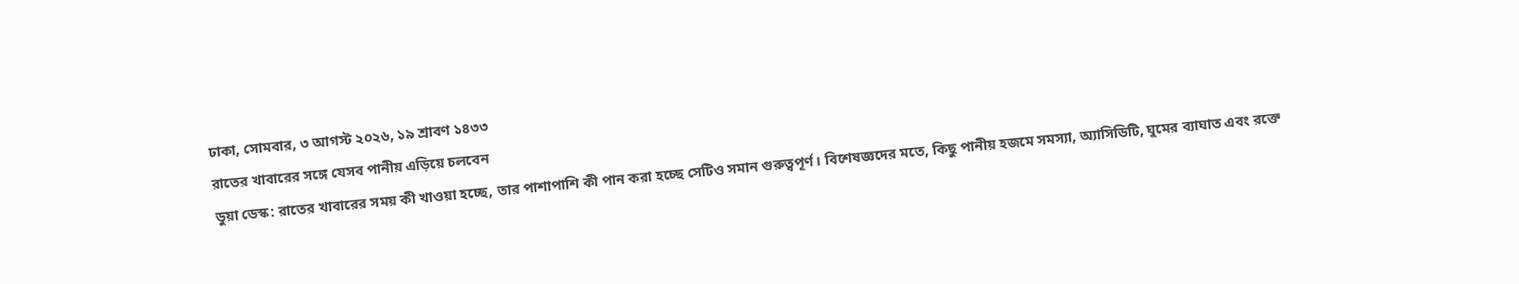ঢাকা, সোমবার, ৩ আগস্ট ২০২৬, ১৯ শ্রাবণ ১৪৩৩
রাতের খাবারের সঙ্গে যেসব পানীয় এড়িয়ে চলবেন
ডুয়া ডেস্ক: রাতের খাবারের সময় কী খাওয়া হচ্ছে, তার পাশাপাশি কী পান করা হচ্ছে সেটিও সমান গুরুত্বপূর্ণ। বিশেষজ্ঞদের মতে, কিছু পানীয় হজমে সমস্যা, অ্যাসিডিটি, ঘুমের ব্যাঘাত এবং রক্তে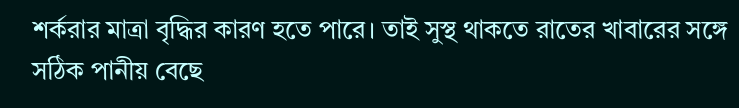শর্করার মাত্রা বৃদ্ধির কারণ হতে পারে। তাই সুস্থ থাকতে রাতের খাবারের সঙ্গে সঠিক পানীয় বেছে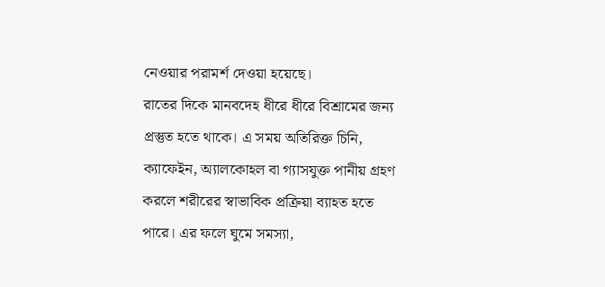নেওয়ার পরামর্শ দেওয়া হয়েছে।
রাতের দিকে মানবদেহ ধীরে ধীরে বিশ্রামের জন্য প্রস্তুত হতে থাকে। এ সময় অতিরিক্ত চিনি, ক্যাফেইন, অ্যালকোহল বা গ্যাসযুক্ত পানীয় গ্রহণ করলে শরীরের স্বাভাবিক প্রক্রিয়া ব্যাহত হতে পারে। এর ফলে ঘুমে সমস্যা,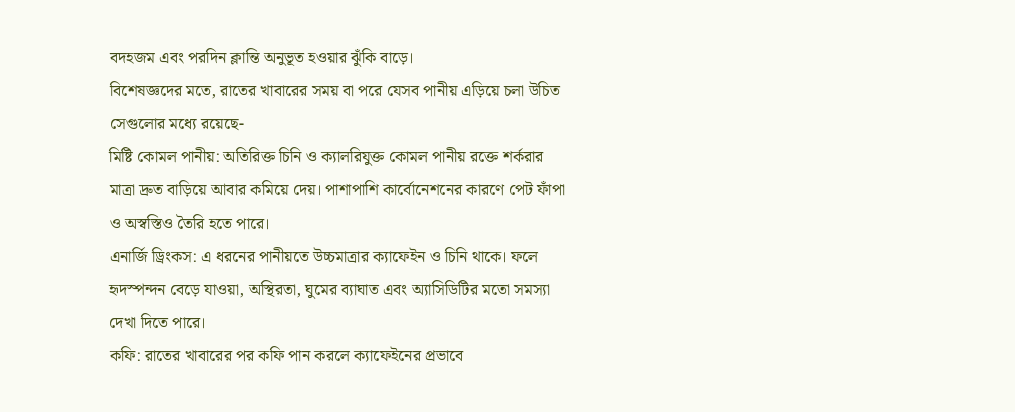বদহজম এবং পরদিন ক্লান্তি অনুভূত হওয়ার ঝুঁকি বাড়ে।
বিশেষজ্ঞদের মতে, রাতের খাবারের সময় বা পরে যেসব পানীয় এড়িয়ে চলা উচিত সেগুলোর মধ্যে রয়েছে-
মিষ্টি কোমল পানীয়: অতিরিক্ত চিনি ও ক্যালরিযুক্ত কোমল পানীয় রক্তে শর্করার মাত্রা দ্রুত বাড়িয়ে আবার কমিয়ে দেয়। পাশাপাশি কার্বোনেশনের কারণে পেট ফাঁপা ও অস্বস্তিও তৈরি হতে পারে।
এনার্জি ড্রিংকস: এ ধরনের পানীয়তে উচ্চমাত্রার ক্যাফেইন ও চিনি থাকে। ফলে হৃদস্পন্দন বেড়ে যাওয়া, অস্থিরতা, ঘুমের ব্যাঘাত এবং অ্যাসিডিটির মতো সমস্যা দেখা দিতে পারে।
কফি: রাতের খাবারের পর কফি পান করলে ক্যাফেইনের প্রভাবে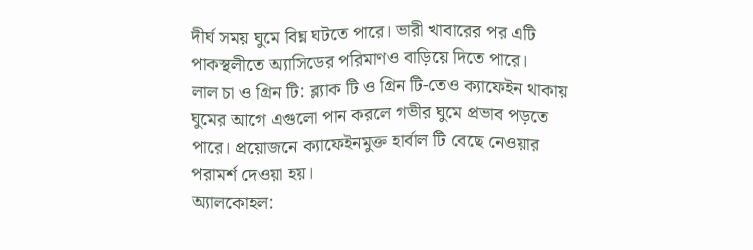দীর্ঘ সময় ঘুমে বিঘ্ন ঘটতে পারে। ভারী খাবারের পর এটি পাকস্থলীতে অ্যাসিডের পরিমাণও বাড়িয়ে দিতে পারে।
লাল চা ও গ্রিন টি: ব্ল্যাক টি ও গ্রিন টি-তেও ক্যাফেইন থাকায় ঘুমের আগে এগুলো পান করলে গভীর ঘুমে প্রভাব পড়তে পারে। প্রয়োজনে ক্যাফেইনমুক্ত হার্বাল টি বেছে নেওয়ার পরামর্শ দেওয়া হয়।
অ্যালকোহল: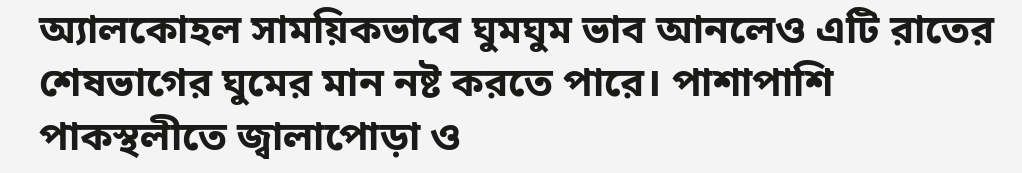অ্যালকোহল সাময়িকভাবে ঘুমঘুম ভাব আনলেও এটি রাতের শেষভাগের ঘুমের মান নষ্ট করতে পারে। পাশাপাশি পাকস্থলীতে জ্বালাপোড়া ও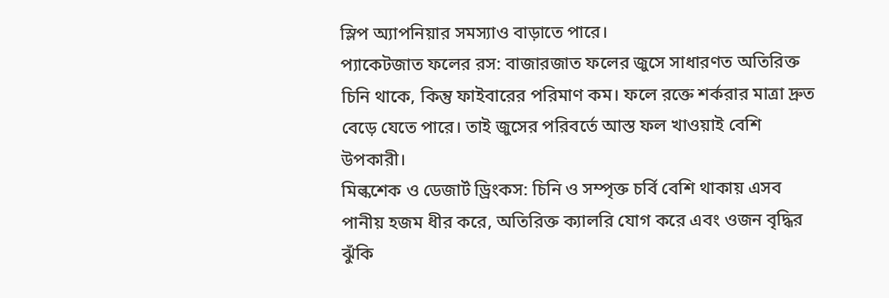স্লিপ অ্যাপনিয়ার সমস্যাও বাড়াতে পারে।
প্যাকেটজাত ফলের রস: বাজারজাত ফলের জুসে সাধারণত অতিরিক্ত চিনি থাকে, কিন্তু ফাইবারের পরিমাণ কম। ফলে রক্তে শর্করার মাত্রা দ্রুত বেড়ে যেতে পারে। তাই জুসের পরিবর্তে আস্ত ফল খাওয়াই বেশি উপকারী।
মিল্কশেক ও ডেজার্ট ড্রিংকস: চিনি ও সম্পৃক্ত চর্বি বেশি থাকায় এসব পানীয় হজম ধীর করে, অতিরিক্ত ক্যালরি যোগ করে এবং ওজন বৃদ্ধির ঝুঁকি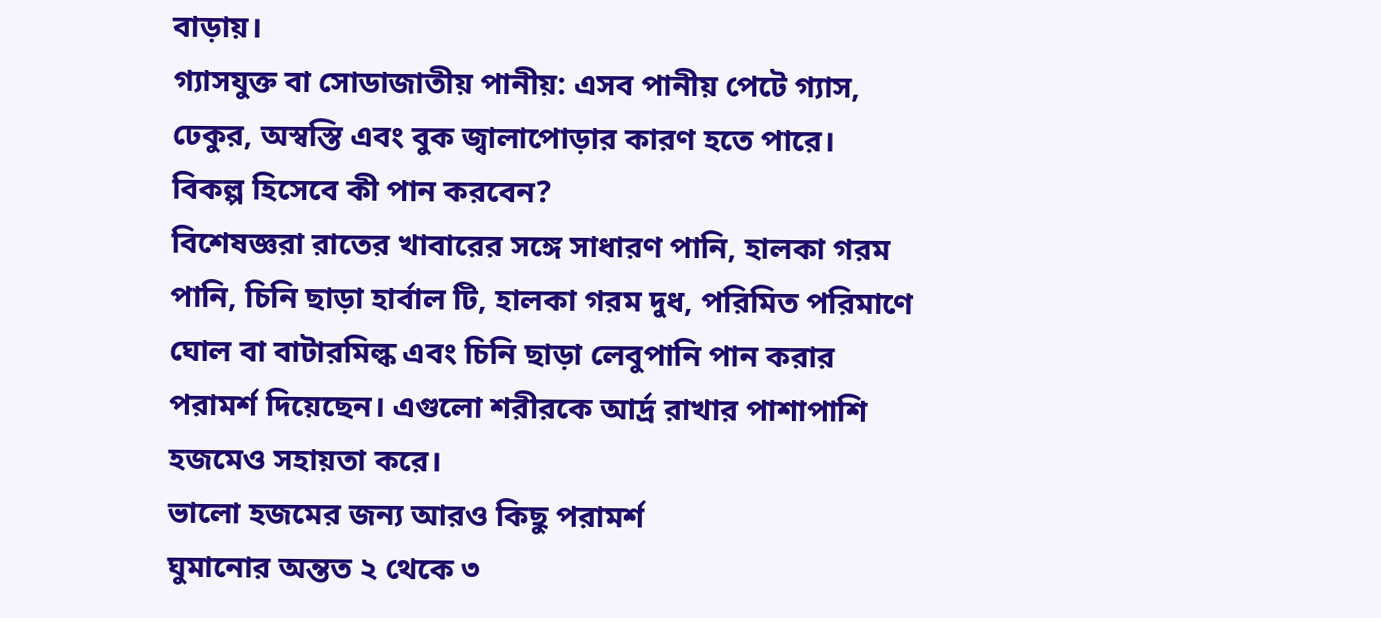বাড়ায়।
গ্যাসযুক্ত বা সোডাজাতীয় পানীয়: এসব পানীয় পেটে গ্যাস, ঢেকুর, অস্বস্তি এবং বুক জ্বালাপোড়ার কারণ হতে পারে।
বিকল্প হিসেবে কী পান করবেন?
বিশেষজ্ঞরা রাতের খাবারের সঙ্গে সাধারণ পানি, হালকা গরম পানি, চিনি ছাড়া হার্বাল টি, হালকা গরম দুধ, পরিমিত পরিমাণে ঘোল বা বাটারমিল্ক এবং চিনি ছাড়া লেবুপানি পান করার পরামর্শ দিয়েছেন। এগুলো শরীরকে আর্দ্র রাখার পাশাপাশি হজমেও সহায়তা করে।
ভালো হজমের জন্য আরও কিছু পরামর্শ
ঘুমানোর অন্তত ২ থেকে ৩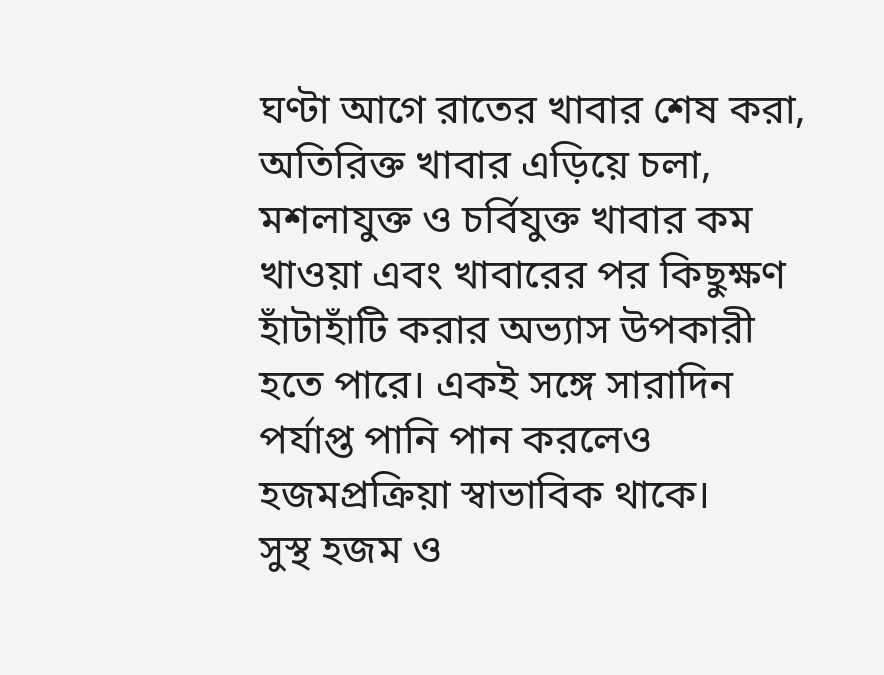ঘণ্টা আগে রাতের খাবার শেষ করা, অতিরিক্ত খাবার এড়িয়ে চলা, মশলাযুক্ত ও চর্বিযুক্ত খাবার কম খাওয়া এবং খাবারের পর কিছুক্ষণ হাঁটাহাঁটি করার অভ্যাস উপকারী হতে পারে। একই সঙ্গে সারাদিন পর্যাপ্ত পানি পান করলেও হজমপ্রক্রিয়া স্বাভাবিক থাকে।
সুস্থ হজম ও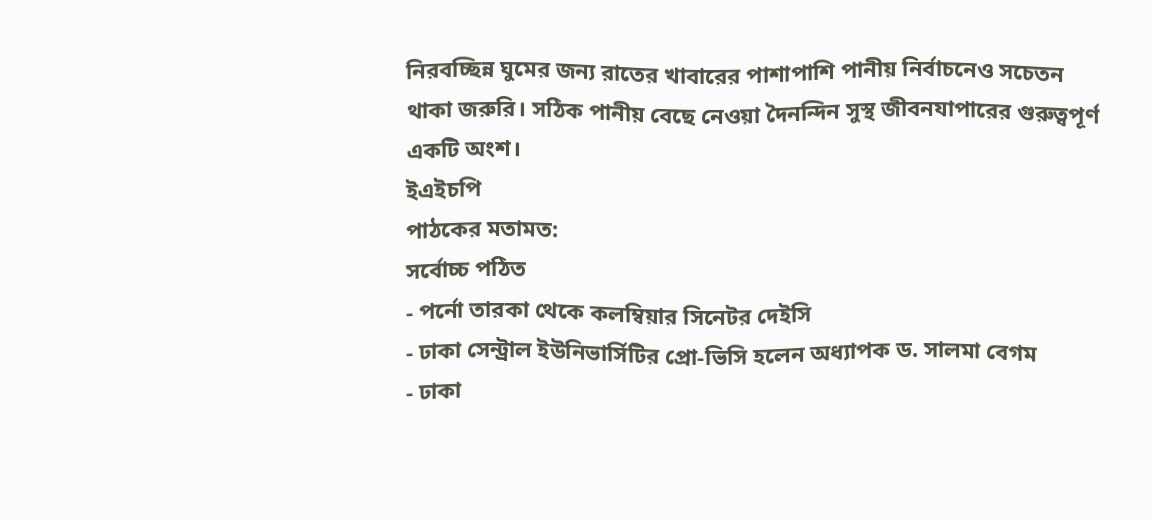নিরবচ্ছিন্ন ঘুমের জন্য রাতের খাবারের পাশাপাশি পানীয় নির্বাচনেও সচেতন থাকা জরুরি। সঠিক পানীয় বেছে নেওয়া দৈনন্দিন সুস্থ জীবনযাপারের গুরুত্বপূর্ণ একটি অংশ।
ইএইচপি
পাঠকের মতামত:
সর্বোচ্চ পঠিত
- পর্নো তারকা থেকে কলম্বিয়ার সিনেটর দেইসি
- ঢাকা সেন্ট্রাল ইউনিভার্সিটির প্রো-ভিসি হলেন অধ্যাপক ড. সালমা বেগম
- ঢাকা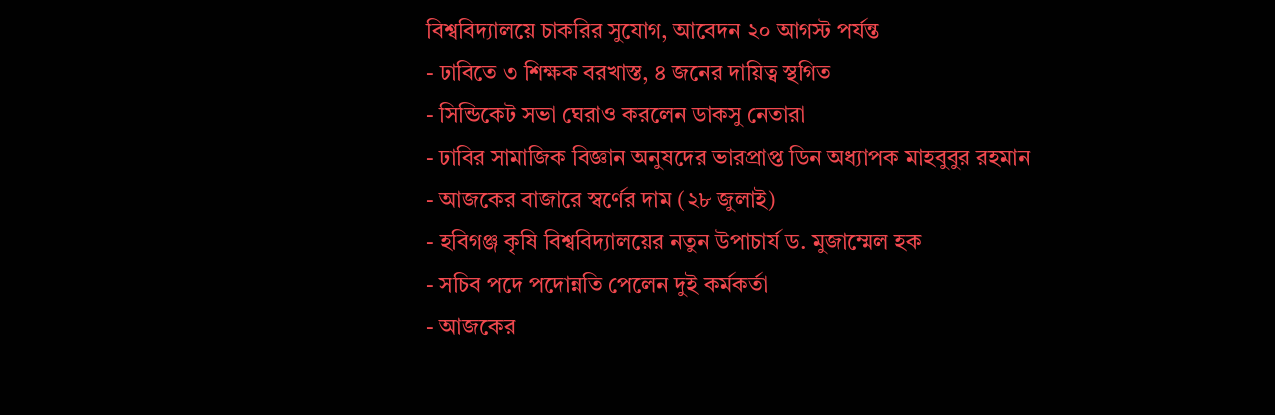বিশ্ববিদ্যালয়ে চাকরির সুযোগ, আবেদন ২০ আগস্ট পর্যন্ত
- ঢাবিতে ৩ শিক্ষক বরখাস্ত, ৪ জনের দায়িত্ব স্থগিত
- সিন্ডিকেট সভা ঘেরাও করলেন ডাকসু নেতারা
- ঢাবির সামাজিক বিজ্ঞান অনুষদের ভারপ্রাপ্ত ডিন অধ্যাপক মাহবুবুর রহমান
- আজকের বাজারে স্বর্ণের দাম (২৮ জুলাই)
- হবিগঞ্জ কৃষি বিশ্ববিদ্যালয়ের নতুন উপাচার্য ড. মুজাম্মেল হক
- সচিব পদে পদোন্নতি পেলেন দুই কর্মকর্তা
- আজকের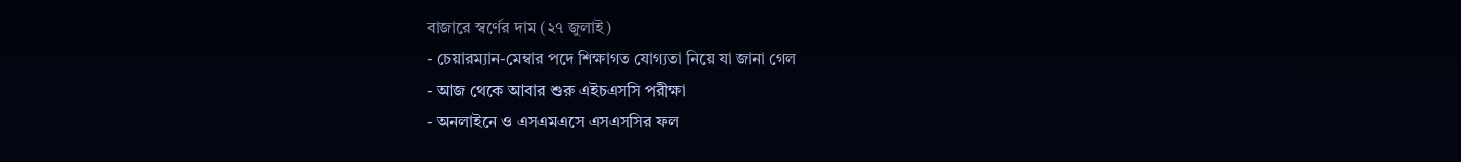বাজারে স্বর্ণের দাম (২৭ জুলাই)
- চেয়ারম্যান-মেম্বার পদে শিক্ষাগত যোগ্যতা নিয়ে যা জানা গেল
- আজ থেকে আবার শুরু এইচএসসি পরীক্ষা
- অনলাইনে ও এসএমএসে এসএসসির ফল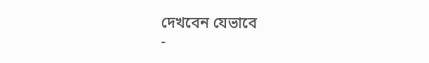দেখবেন যেভাবে
-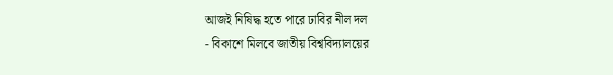আজই নিষিদ্ধ হতে পারে ঢাবির নীল দল
- বিকাশে মিলবে জাতীয় বিশ্ববিদ্যালয়ের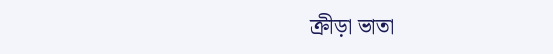ক্রীড়া ভাতা